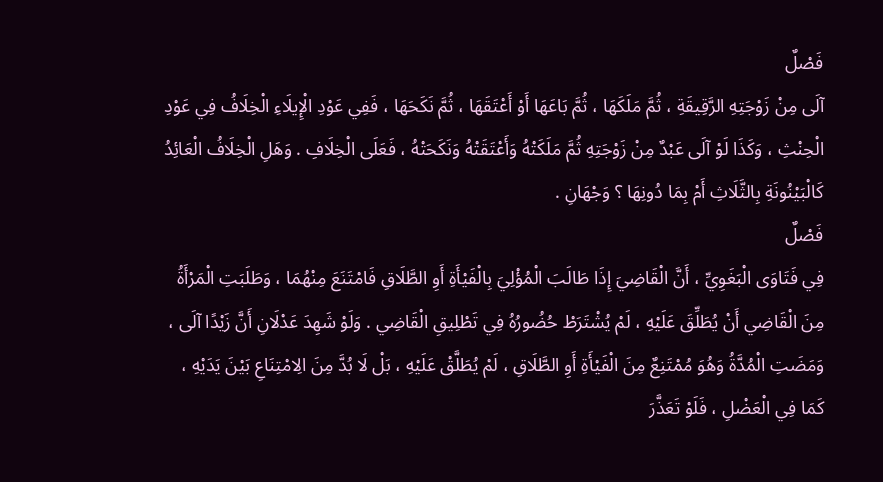فَصْلٌ
آلَى مِنْ زَوْجَتِهِ الرَّقِيقَةِ ، ثُمَّ مَلَكَهَا ، ثُمَّ بَاعَهَا أَوْ أَعْتَقَهَا ، ثُمَّ نَكَحَهَا ، فَفِي عَوْدِ الْإِيلَاءِ الْخِلَافُ فِي عَوْدِ الْحِنْثِ ، وَكَذَا لَوْ آلَى عَبْدٌ مِنْ زَوْجَتِهِ ثُمَّ مَلَكَتْهُ وَأَعْتَقَتْهُ وَنَكَحَتْهُ ، فَعَلَى الْخِلَافِ . وَهَلِ الْخِلَافُ الْعَائِدُ كَالْبَيْنُونَةِ بِالثَّلَاثِ أَمْ بِمَا دُونِهَا ؟ وَجْهَانِ .
فَصْلٌ
فِي فَتَاوَى الْبَغَوِيِّ ، أَنَّ الْقَاضِيَ إِذَا طَالَبَ الْمُؤْلِيَ بِالْفَيْأَةِ أَوِ الطَّلَاقِ فَامْتَنَعَ مِنْهُمَا ، وَطَلَبَتِ الْمَرْأَةُ مِنَ الْقَاضِي أَنْ يُطَلِّقَ عَلَيْهِ ، لَمْ يُشْتَرَطْ حُضُورُهُ فِي تَطْلِيقِ الْقَاضِي . وَلَوْ شَهِدَ عَدْلَانِ أَنَّ زَيْدًا آلَى ، وَمَضَتِ الْمُدَّةُ وَهُوَ مُمْتَنِعٌ مِنَ الْفَيْأَةِ أَوِ الطَّلَاقِ ، لَمْ يُطَلَّقْ عَلَيْهِ ، بَلْ لَا بُدَّ مِنَ الِامْتِنَاعِ بَيْنَ يَدَيْهِ ، كَمَا فِي الْعَضْلِ ، فَلَوْ تَعَذَّرَ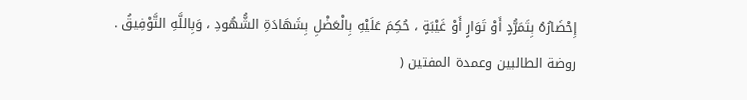إِحْضَارُهُ بِتَمَرُّدٍ أَوْ تَوَارٍ أَوْ غَيْبَةٍ ، حُكِمَ عَلَيْهِ بِالْعَضْلِ بِشَهَادَةِ الشُّهُودِ ، وَبِاللَّهِ التَّوْفِيقُ .
روضة الطالبين وعمدة المفتين (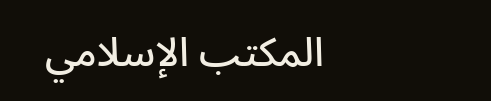المكتب الإسلامي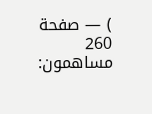) — صفحة 260
مساهمون: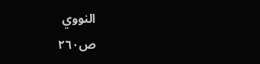النووي
ص٢٦٠